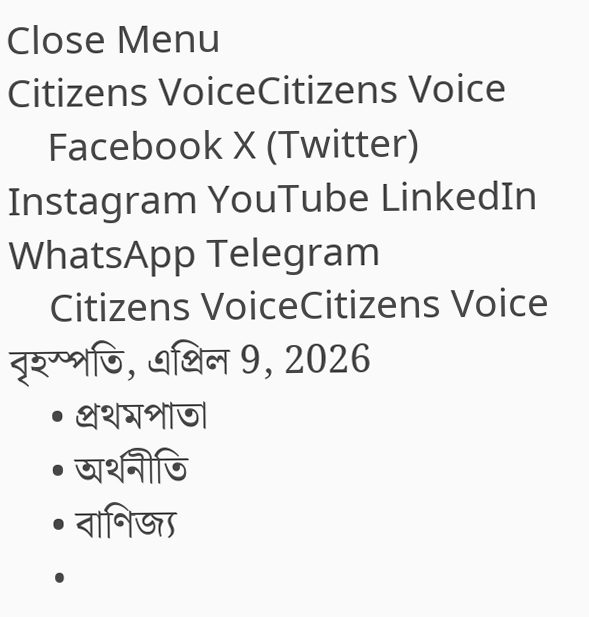Close Menu
Citizens VoiceCitizens Voice
    Facebook X (Twitter) Instagram YouTube LinkedIn WhatsApp Telegram
    Citizens VoiceCitizens Voice বৃহস্পতি, এপ্রিল 9, 2026
    • প্রথমপাতা
    • অর্থনীতি
    • বাণিজ্য
    •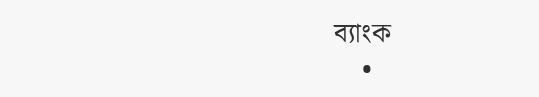ব্যাংক
    •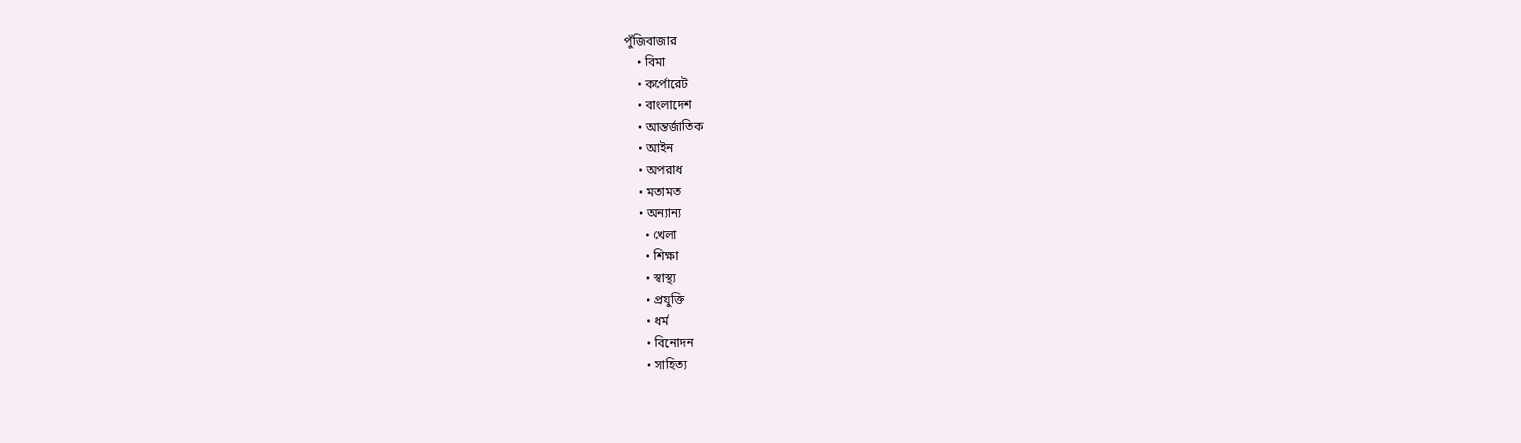পুঁজিবাজার
    • বিমা
    • কর্পোরেট
    • বাংলাদেশ
    • আন্তর্জাতিক
    • আইন
    • অপরাধ
    • মতামত
    • অন্যান্য
      • খেলা
      • শিক্ষা
      • স্বাস্থ্য
      • প্রযুক্তি
      • ধর্ম
      • বিনোদন
      • সাহিত্য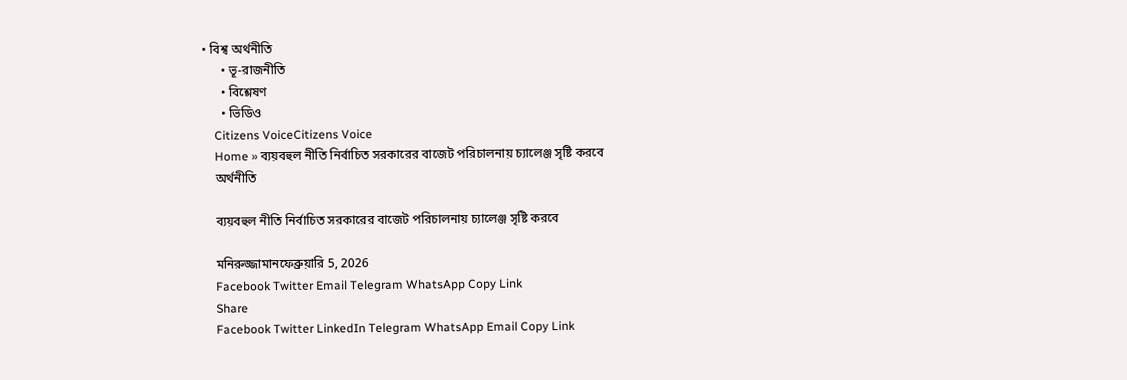• বিশ্ব অর্থনীতি
      • ভূ-রাজনীতি
      • বিশ্লেষণ
      • ভিডিও
    Citizens VoiceCitizens Voice
    Home » ব্যয়বহুল নীতি নির্বাচিত সরকারের বাজেট পরিচালনায় চ্যালেঞ্জ সৃষ্টি করবে
    অর্থনীতি

    ব্যয়বহুল নীতি নির্বাচিত সরকারের বাজেট পরিচালনায় চ্যালেঞ্জ সৃষ্টি করবে

    মনিরুজ্জামানফেব্রুয়ারি 5, 2026
    Facebook Twitter Email Telegram WhatsApp Copy Link
    Share
    Facebook Twitter LinkedIn Telegram WhatsApp Email Copy Link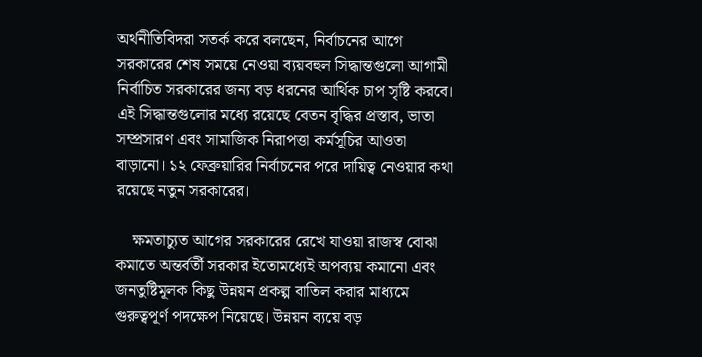অর্থনীতিবিদরা সতর্ক করে বলছেন, নির্বাচনের আগে সরকারের শেষ সময়ে নেওয়া ব্যয়বহুল সিদ্ধান্তগুলো আগামী নির্বাচিত সরকারের জন্য বড় ধরনের আর্থিক চাপ সৃষ্টি করবে। এই সিদ্ধান্তগুলোর মধ্যে রয়েছে বেতন বৃদ্ধির প্রস্তাব, ভাতা সম্প্রসারণ এবং সামাজিক নিরাপত্তা কর্মসূচির আওতা বাড়ানো। ১২ ফেব্রুয়ারির নির্বাচনের পরে দায়িত্ব নেওয়ার কথা রয়েছে নতুন সরকারের।

    ক্ষমতাচ্যুত আগের সরকারের রেখে যাওয়া রাজস্ব বোঝা কমাতে অন্তর্বর্তী সরকার ইতোমধ্যেই অপব্যয় কমানো এবং জনতুষ্টিমূলক কিছু উন্নয়ন প্রকল্প বাতিল করার মাধ্যমে গুরুত্বপূর্ণ পদক্ষেপ নিয়েছে। উন্নয়ন ব্যয়ে বড়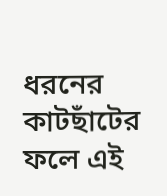ধরনের কাটছাঁটের ফলে এই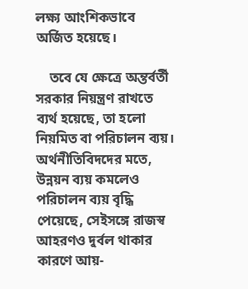লক্ষ্য আংশিকভাবে অর্জিত হয়েছে।

    তবে যে ক্ষেত্রে অন্তর্বর্তী সরকার নিয়ন্ত্রণ রাখতে ব্যর্থ হয়েছে, তা হলো নিয়মিত বা পরিচালন ব্যয়। অর্থনীতিবিদদের মতে, উন্নয়ন ব্যয় কমলেও পরিচালন ব্যয় বৃদ্ধি পেয়েছে, সেইসঙ্গে রাজস্ব আহরণও দুর্বল থাকার কারণে আয়-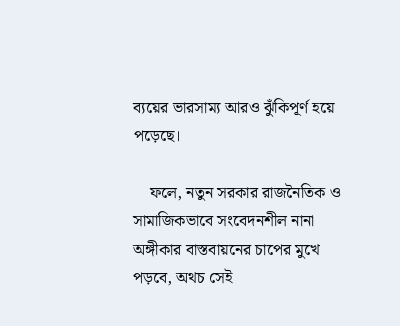ব্যয়ের ভারসাম্য আরও ঝুঁকিপূর্ণ হয়ে পড়েছে।

    ফলে, নতুন সরকার রাজনৈতিক ও সামাজিকভাবে সংবেদনশীল নানা অঙ্গীকার বাস্তবায়নের চাপের মুখে পড়বে, অথচ সেই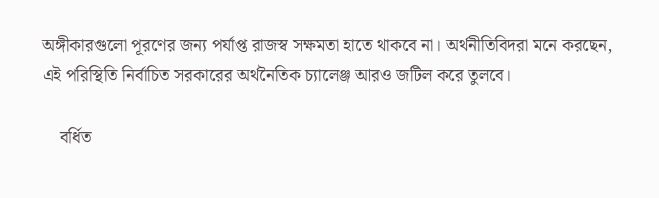অঙ্গীকারগুলো পূরণের জন্য পর্যাপ্ত রাজস্ব সক্ষমতা হাতে থাকবে না। অর্থনীতিবিদরা মনে করছেন, এই পরিস্থিতি নির্বাচিত সরকারের অর্থনৈতিক চ্যালেঞ্জ আরও জটিল করে তুলবে।

    বর্ধিত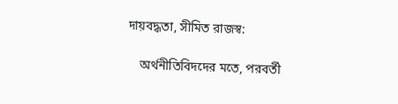দায়বদ্ধতা, সীমিত রাজস্ব:

    অর্থনীতিবিদদের মতে, পরবর্তী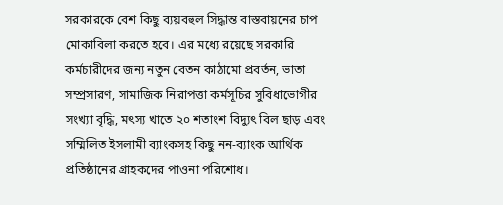সরকারকে বেশ কিছু ব্যয়বহুল সিদ্ধান্ত বাস্তবায়নের চাপ মোকাবিলা করতে হবে। এর মধ্যে রয়েছে সরকারি কর্মচারীদের জন্য নতুন বেতন কাঠামো প্রবর্তন, ভাতা সম্প্রসারণ, সামাজিক নিরাপত্তা কর্মসূচির সুবিধাভোগীর সংখ্যা বৃদ্ধি, মৎস্য খাতে ২০ শতাংশ বিদ্যুৎ বিল ছাড় এবং সম্মিলিত ইসলামী ব্যাংকসহ কিছু নন-ব্যাংক আর্থিক প্রতিষ্ঠানের গ্রাহকদের পাওনা পরিশোধ।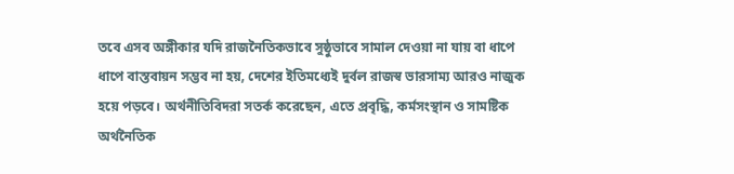তবে এসব অঙ্গীকার যদি রাজনৈতিকভাবে সুষ্ঠুভাবে সামাল দেওয়া না যায় বা ধাপে ধাপে বাস্তবায়ন সম্ভব না হয়, দেশের ইতিমধ্যেই দুর্বল রাজস্ব ভারসাম্য আরও নাজুক হয়ে পড়বে। অর্থনীতিবিদরা সতর্ক করেছেন, এতে প্রবৃদ্ধি, কর্মসংস্থান ও সামষ্টিক অর্থনৈতিক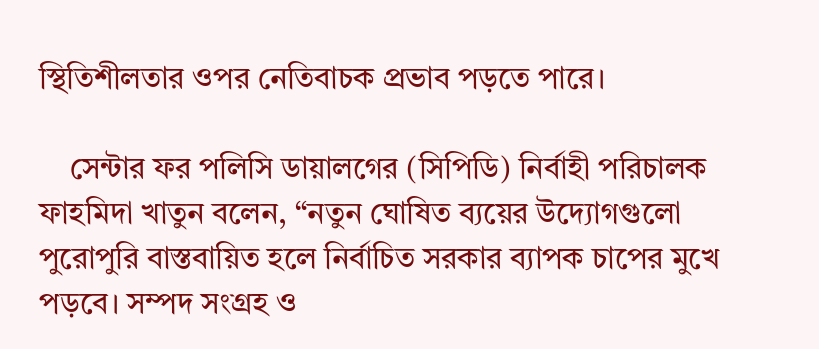স্থিতিশীলতার ওপর নেতিবাচক প্রভাব পড়তে পারে।

    সেন্টার ফর পলিসি ডায়ালগের (সিপিডি) নির্বাহী পরিচালক ফাহমিদা খাতুন বলেন, “নতুন ঘোষিত ব্যয়ের উদ্যোগগুলো পুরোপুরি বাস্তবায়িত হলে নির্বাচিত সরকার ব্যাপক চাপের মুখে পড়বে। সম্পদ সংগ্রহ ও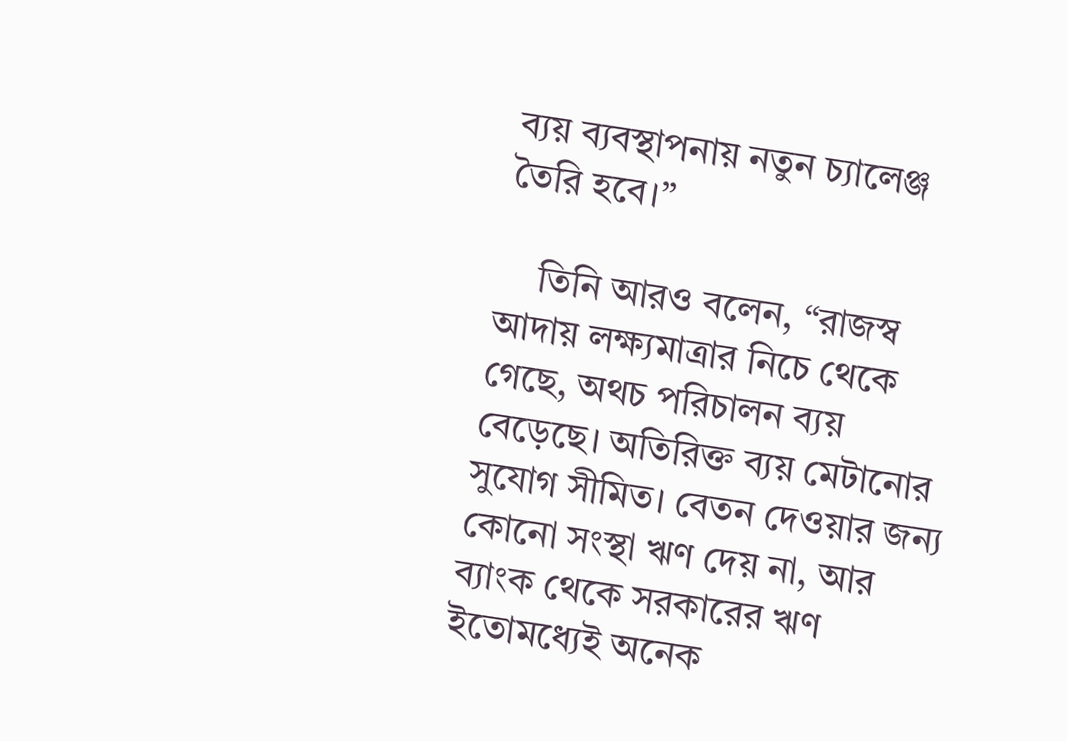ব্যয় ব্যবস্থাপনায় নতুন চ্যালেঞ্জ তৈরি হবে।”

    তিনি আরও বলেন, “রাজস্ব আদায় লক্ষ্যমাত্রার নিচে থেকে গেছে, অথচ পরিচালন ব্যয় বেড়েছে। অতিরিক্ত ব্যয় মেটানোর সুযোগ সীমিত। বেতন দেওয়ার জন্য কোনো সংস্থা ঋণ দেয় না, আর ব্যাংক থেকে সরকারের ঋণ ইতোমধ্যেই অনেক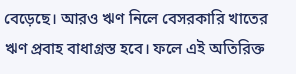বেড়েছে। আরও ঋণ নিলে বেসরকারি খাতের ঋণ প্রবাহ বাধাগ্রস্ত হবে। ফলে এই অতিরিক্ত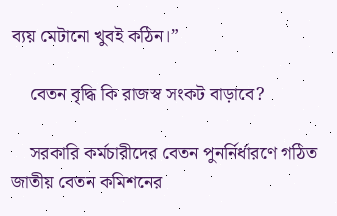ব্যয় মেটানো খুবই কঠিন।”

    বেতন বৃদ্ধি কি রাজস্ব সংকট বাড়াবে?

    সরকারি কর্মচারীদের বেতন পুনর্নির্ধারণে গঠিত জাতীয় বেতন কমিশনের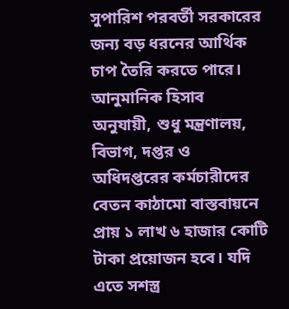সুপারিশ পরবর্তী সরকারের জন্য বড় ধরনের আর্থিক চাপ তৈরি করতে পারে। আনুমানিক হিসাব অনুযায়ী, শুধু মন্ত্রণালয়, বিভাগ, দপ্তর ও অধিদপ্তরের কর্মচারীদের বেতন কাঠামো বাস্তবায়নে প্রায় ১ লাখ ৬ হাজার কোটি টাকা প্রয়োজন হবে। যদি এতে সশস্ত্র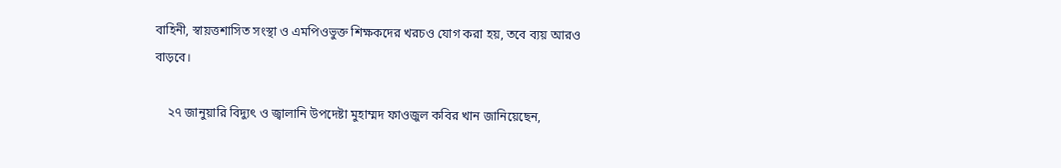বাহিনী, স্বায়ত্তশাসিত সংস্থা ও এমপিওভুক্ত শিক্ষকদের খরচও যোগ করা হয়, তবে ব্যয় আরও বাড়বে।

    ২৭ জানুয়ারি বিদ্যুৎ ও জ্বালানি উপদেষ্টা মুহাম্মদ ফাওজুল কবির খান জানিয়েছেন,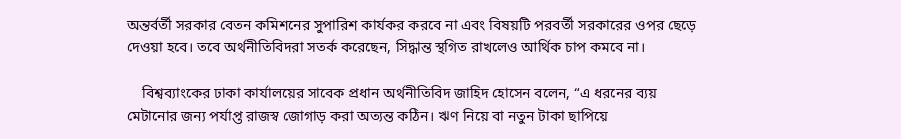অন্তর্বর্তী সরকার বেতন কমিশনের সুপারিশ কার্যকর করবে না এবং বিষয়টি পরবর্তী সরকারের ওপর ছেড়ে দেওয়া হবে। তবে অর্থনীতিবিদরা সতর্ক করেছেন, সিদ্ধান্ত স্থগিত রাখলেও আর্থিক চাপ কমবে না।

    বিশ্বব্যাংকের ঢাকা কার্যালয়ের সাবেক প্রধান অর্থনীতিবিদ জাহিদ হোসেন বলেন, “এ ধরনের ব্যয় মেটানোর জন্য পর্যাপ্ত রাজস্ব জোগাড় করা অত্যন্ত কঠিন। ঋণ নিয়ে বা নতুন টাকা ছাপিয়ে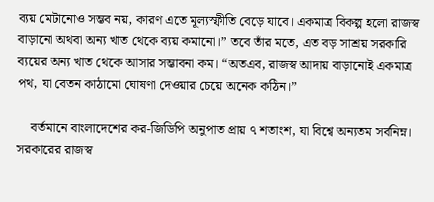ব্যয় মেটানোও সম্ভব নয়, কারণ এতে মূল্যস্ফীতি বেড়ে যাবে। একমাত্র বিকল্প হলো রাজস্ব বাড়ানো অথবা অন্য খাত থেকে ব্যয় কমানো।” তবে তাঁর মতে, এত বড় সাশ্রয় সরকারি ব্যয়ের অন্য খাত থেকে আসার সম্ভাবনা কম। “অতএব, রাজস্ব আদায় বাড়ানোই একমাত্র পথ, যা বেতন কাঠামো ঘোষণা দেওয়ার চেয়ে অনেক কঠিন।”

    বর্তমানে বাংলাদেশের কর-জিডিপি অনুপাত প্রায় ৭ শতাংশ, যা বিশ্বে অন্যতম সর্বনিম্ন। সরকারের রাজস্ব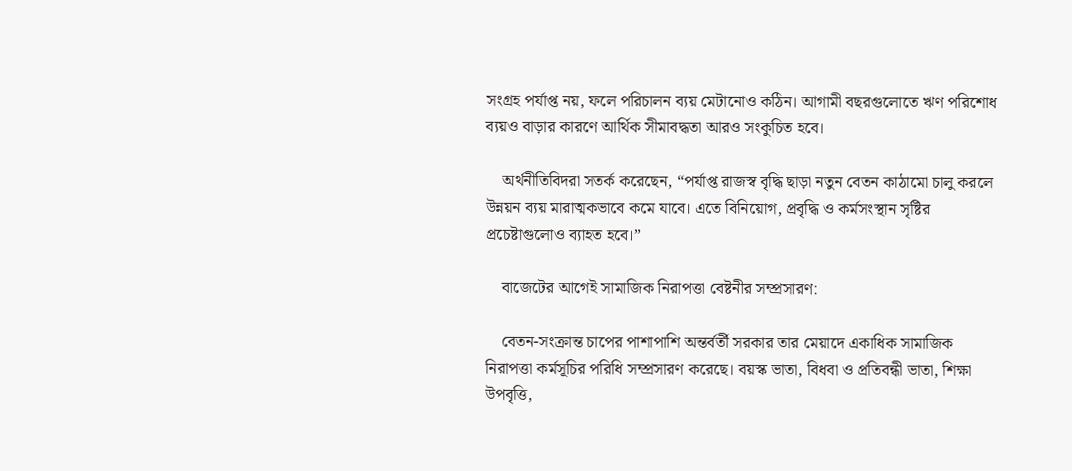সংগ্রহ পর্যাপ্ত নয়, ফলে পরিচালন ব্যয় মেটানোও কঠিন। আগামী বছরগুলোতে ঋণ পরিশোধ ব্যয়ও বাড়ার কারণে আর্থিক সীমাবদ্ধতা আরও সংকুচিত হবে।

    অর্থনীতিবিদরা সতর্ক করেছেন, “পর্যাপ্ত রাজস্ব বৃদ্ধি ছাড়া নতুন বেতন কাঠামো চালু করলে উন্নয়ন ব্যয় মারাত্মকভাবে কমে যাবে। এতে বিনিয়োগ, প্রবৃদ্ধি ও কর্মসংস্থান সৃষ্টির প্রচেষ্টাগুলোও ব্যাহত হবে।”

    বাজেটের আগেই সামাজিক নিরাপত্তা বেষ্টনীর সম্প্রসারণ:

    বেতন-সংক্রান্ত চাপের পাশাপাশি অন্তর্বর্তী সরকার তার মেয়াদে একাধিক সামাজিক নিরাপত্তা কর্মসূচির পরিধি সম্প্রসারণ করেছে। বয়স্ক ভাতা, বিধবা ও প্রতিবন্ধী ভাতা, শিক্ষা উপবৃত্তি,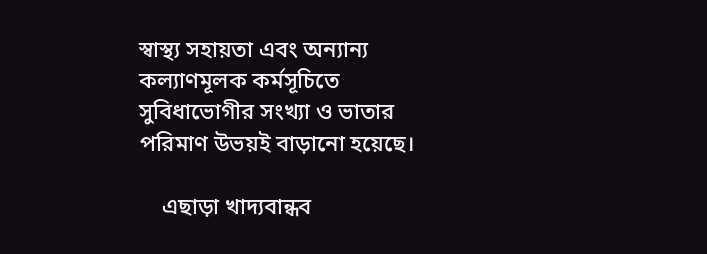স্বাস্থ্য সহায়তা এবং অন্যান্য কল্যাণমূলক কর্মসূচিতে সুবিধাভোগীর সংখ্যা ও ভাতার পরিমাণ উভয়ই বাড়ানো হয়েছে।

    এছাড়া খাদ্যবান্ধব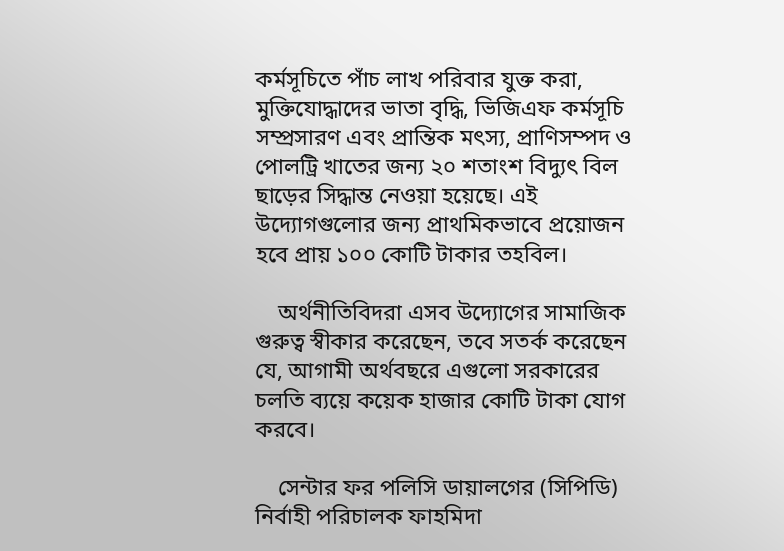কর্মসূচিতে পাঁচ লাখ পরিবার যুক্ত করা, মুক্তিযোদ্ধাদের ভাতা বৃদ্ধি, ভিজিএফ কর্মসূচি সম্প্রসারণ এবং প্রান্তিক মৎস্য, প্রাণিসম্পদ ও পোলট্রি খাতের জন্য ২০ শতাংশ বিদ্যুৎ বিল ছাড়ের সিদ্ধান্ত নেওয়া হয়েছে। এই উদ্যোগগুলোর জন্য প্রাথমিকভাবে প্রয়োজন হবে প্রায় ১০০ কোটি টাকার তহবিল।

    অর্থনীতিবিদরা এসব উদ্যোগের সামাজিক গুরুত্ব স্বীকার করেছেন, তবে সতর্ক করেছেন যে, আগামী অর্থবছরে এগুলো সরকারের চলতি ব্যয়ে কয়েক হাজার কোটি টাকা যোগ করবে।

    সেন্টার ফর পলিসি ডায়ালগের (সিপিডি) নির্বাহী পরিচালক ফাহমিদা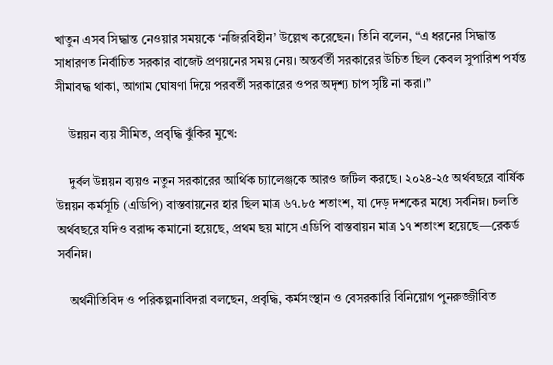খাতুন এসব সিদ্ধান্ত নেওয়ার সময়কে ‘নজিরবিহীন’ উল্লেখ করেছেন। তিনি বলেন, “এ ধরনের সিদ্ধান্ত সাধারণত নির্বাচিত সরকার বাজেট প্রণয়নের সময় নেয়। অন্তর্বর্তী সরকারের উচিত ছিল কেবল সুপারিশ পর্যন্ত সীমাবদ্ধ থাকা, আগাম ঘোষণা দিয়ে পরবর্তী সরকারের ওপর অদৃশ্য চাপ সৃষ্টি না করা।”

    উন্নয়ন ব্যয় সীমিত, প্রবৃদ্ধি ঝুঁকির মুখে:

    দুর্বল উন্নয়ন ব্যয়ও নতুন সরকারের আর্থিক চ্যালেঞ্জকে আরও জটিল করছে। ২০২৪-২৫ অর্থবছরে বার্ষিক উন্নয়ন কর্মসূচি (এডিপি) বাস্তবায়নের হার ছিল মাত্র ৬৭.৮৫ শতাংশ, যা দেড় দশকের মধ্যে সর্বনিম্ন। চলতি অর্থবছরে যদিও বরাদ্দ কমানো হয়েছে, প্রথম ছয় মাসে এডিপি বাস্তবায়ন মাত্র ১৭ শতাংশ হয়েছে—রেকর্ড সর্বনিম্ন।

    অর্থনীতিবিদ ও পরিকল্পনাবিদরা বলছেন, প্রবৃদ্ধি, কর্মসংস্থান ও বেসরকারি বিনিয়োগ পুনরুজ্জীবিত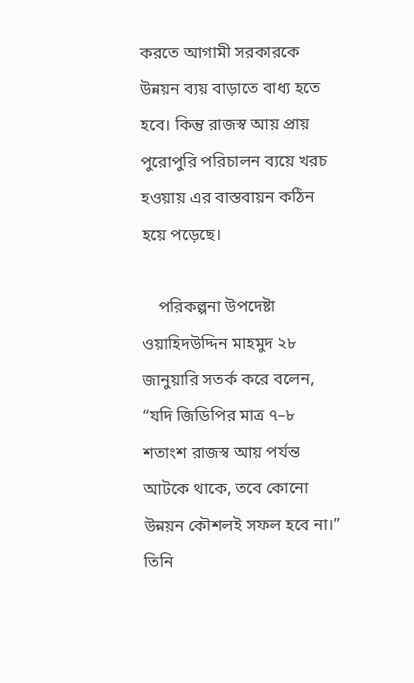করতে আগামী সরকারকে উন্নয়ন ব্যয় বাড়াতে বাধ্য হতে হবে। কিন্তু রাজস্ব আয় প্রায় পুরোপুরি পরিচালন ব্যয়ে খরচ হওয়ায় এর বাস্তবায়ন কঠিন হয়ে পড়েছে।

    পরিকল্পনা উপদেষ্টা ওয়াহিদউদ্দিন মাহমুদ ২৮ জানুয়ারি সতর্ক করে বলেন, “যদি জিডিপির মাত্র ৭–৮ শতাংশ রাজস্ব আয় পর্যন্ত আটকে থাকে, তবে কোনো উন্নয়ন কৌশলই সফল হবে না।” তিনি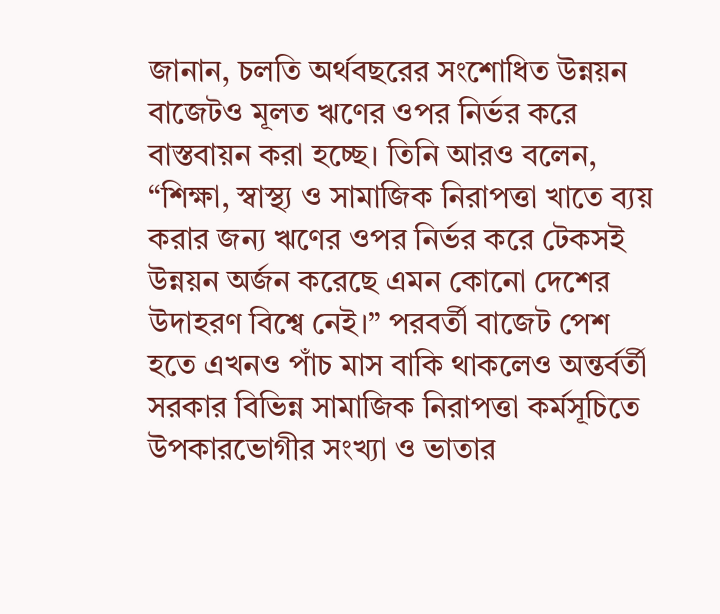জানান, চলতি অর্থবছরের সংশোধিত উন্নয়ন বাজেটও মূলত ঋণের ওপর নির্ভর করে বাস্তবায়ন করা হচ্ছে। তিনি আরও বলেন, “শিক্ষা, স্বাস্থ্য ও সামাজিক নিরাপত্তা খাতে ব্যয় করার জন্য ঋণের ওপর নির্ভর করে টেকসই উন্নয়ন অর্জন করেছে এমন কোনো দেশের উদাহরণ বিশ্বে নেই।” পরবর্তী বাজেট পেশ হতে এখনও পাঁচ মাস বাকি থাকলেও অন্তর্বর্তী সরকার বিভিন্ন সামাজিক নিরাপত্তা কর্মসূচিতে উপকারভোগীর সংখ্যা ও ভাতার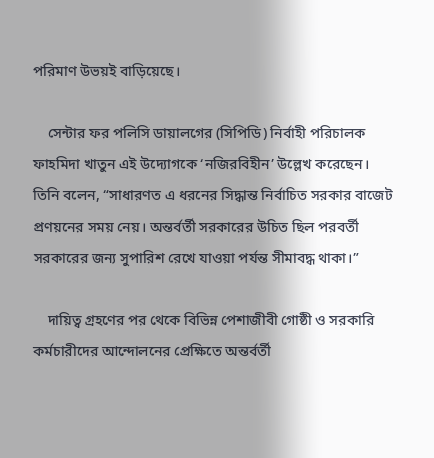পরিমাণ উভয়ই বাড়িয়েছে।

    সেন্টার ফর পলিসি ডায়ালগের (সিপিডি) নির্বাহী পরিচালক ফাহমিদা খাতুন এই উদ্যোগকে ‘নজিরবিহীন’ উল্লেখ করেছেন। তিনি বলেন, “সাধারণত এ ধরনের সিদ্ধান্ত নির্বাচিত সরকার বাজেট প্রণয়নের সময় নেয়। অন্তর্বর্তী সরকারের উচিত ছিল পরবর্তী সরকারের জন্য সুপারিশ রেখে যাওয়া পর্যন্ত সীমাবদ্ধ থাকা।”

    দায়িত্ব গ্রহণের পর থেকে বিভিন্ন পেশাজীবী গোষ্ঠী ও সরকারি কর্মচারীদের আন্দোলনের প্রেক্ষিতে অন্তর্বর্তী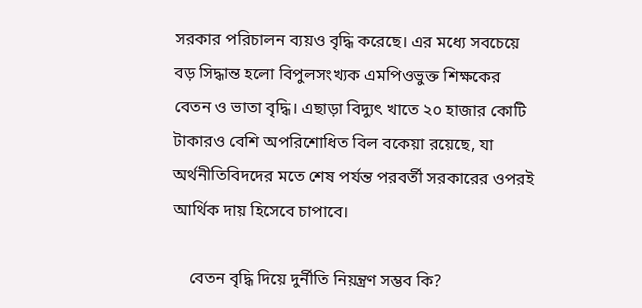সরকার পরিচালন ব্যয়ও বৃদ্ধি করেছে। এর মধ্যে সবচেয়ে বড় সিদ্ধান্ত হলো বিপুলসংখ্যক এমপিওভুক্ত শিক্ষকের বেতন ও ভাতা বৃদ্ধি। এছাড়া বিদ্যুৎ খাতে ২০ হাজার কোটি টাকারও বেশি অপরিশোধিত বিল বকেয়া রয়েছে, যা অর্থনীতিবিদদের মতে শেষ পর্যন্ত পরবর্তী সরকারের ওপরই আর্থিক দায় হিসেবে চাপাবে।

    বেতন বৃদ্ধি দিয়ে দুর্নীতি নিয়ন্ত্রণ সম্ভব কি?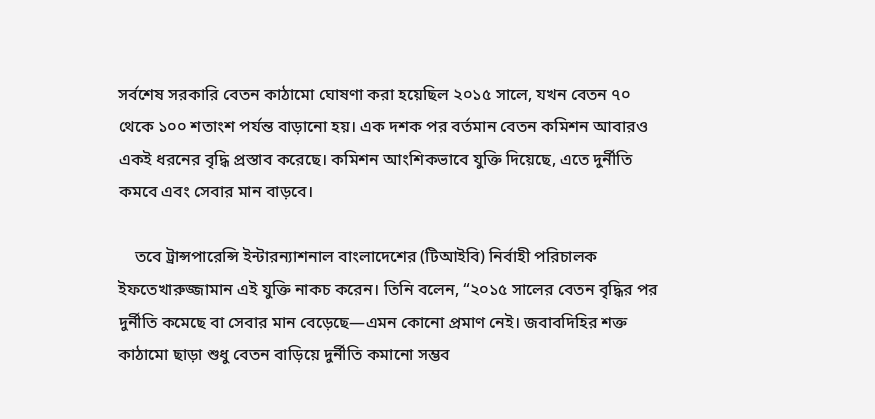সর্বশেষ সরকারি বেতন কাঠামো ঘোষণা করা হয়েছিল ২০১৫ সালে, যখন বেতন ৭০ থেকে ১০০ শতাংশ পর্যন্ত বাড়ানো হয়। এক দশক পর বর্তমান বেতন কমিশন আবারও একই ধরনের বৃদ্ধি প্রস্তাব করেছে। কমিশন আংশিকভাবে যুক্তি দিয়েছে, এতে দুর্নীতি কমবে এবং সেবার মান বাড়বে।

    তবে ট্রান্সপারেন্সি ইন্টারন্যাশনাল বাংলাদেশের (টিআইবি) নির্বাহী পরিচালক ইফতেখারুজ্জামান এই যুক্তি নাকচ করেন। তিনি বলেন, “২০১৫ সালের বেতন বৃদ্ধির পর দুর্নীতি কমেছে বা সেবার মান বেড়েছে—এমন কোনো প্রমাণ নেই। জবাবদিহির শক্ত কাঠামো ছাড়া শুধু বেতন বাড়িয়ে দুর্নীতি কমানো সম্ভব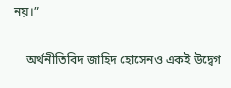নয়।”

    অর্থনীতিবিদ জাহিদ হোসেনও একই উদ্বেগ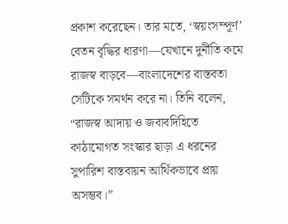প্রকাশ করেছেন। তার মতে, ‘স্বয়ংসম্পূর্ণ’ বেতন বৃদ্ধির ধারণা—যেখানে দুর্নীতি কমে রাজস্ব বাড়বে—বাংলাদেশের বাস্তবতা সেটিকে সমর্থন করে না। তিনি বলেন, “রাজস্ব আদায় ও জবাবদিহিতে কাঠামোগত সংস্কার ছাড়া এ ধরনের সুপারিশ বাস্তবায়ন আর্থিকভাবে প্রায় অসম্ভব।”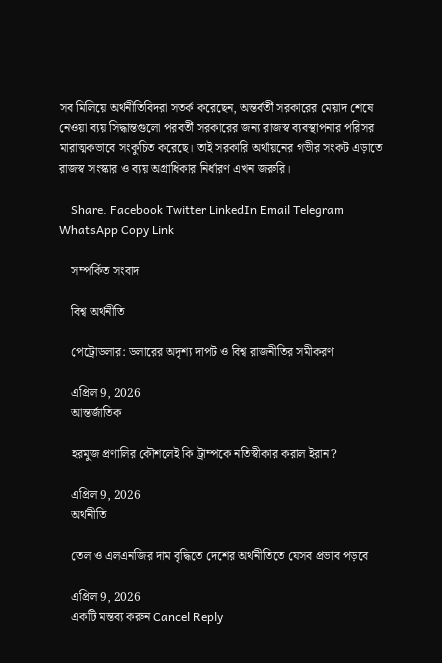সব মিলিয়ে অর্থনীতিবিদরা সতর্ক করেছেন, অন্তর্বর্তী সরকারের মেয়াদ শেষে নেওয়া ব্যয় সিদ্ধান্তগুলো পরবর্তী সরকারের জন্য রাজস্ব ব্যবস্থাপনার পরিসর মারাত্মকভাবে সংকুচিত করেছে। তাই সরকারি অর্থায়নের গভীর সংকট এড়াতে রাজস্ব সংস্কার ও ব্যয় অগ্রাধিকার নির্ধারণ এখন জরুরি।

    Share. Facebook Twitter LinkedIn Email Telegram WhatsApp Copy Link

    সম্পর্কিত সংবাদ

    বিশ্ব অর্থনীতি

    পেট্রোডলার: ডলারের অদৃশ্য দাপট ও বিশ্ব রাজনীতির সমীকরণ

    এপ্রিল 9, 2026
    আন্তর্জাতিক

    হরমুজ প্রণালির কৌশলেই কি ট্রাম্পকে নতিস্বীকার করাল ইরান?

    এপ্রিল 9, 2026
    অর্থনীতি

    তেল ও এলএনজির দাম বৃদ্ধিতে দেশের অর্থনীতিতে যেসব প্রভাব পড়বে

    এপ্রিল 9, 2026
    একটি মন্তব্য করুন Cancel Reply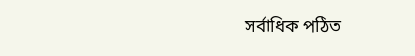সর্বাধিক পঠিত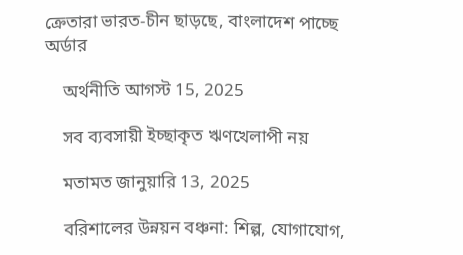ক্রেতারা ভারত-চীন ছাড়ছে, বাংলাদেশ পাচ্ছে অর্ডার

    অর্থনীতি আগস্ট 15, 2025

    সব ব্যবসায়ী ইচ্ছাকৃত ঋণখেলাপী নয়

    মতামত জানুয়ারি 13, 2025

    বরিশালের উন্নয়ন বঞ্চনা: শিল্প, যোগাযোগ,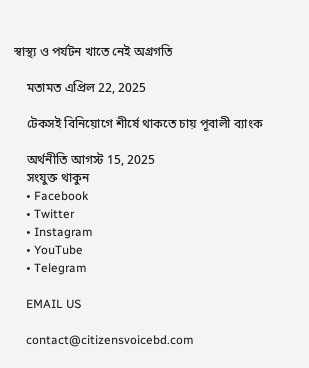স্বাস্থ্য ও পর্যটন খাতে নেই অগ্রগতি

    মতামত এপ্রিল 22, 2025

    টেকসই বিনিয়োগে শীর্ষে থাকতে চায় পূবালী ব্যাংক

    অর্থনীতি আগস্ট 15, 2025
    সংযুক্ত থাকুন
    • Facebook
    • Twitter
    • Instagram
    • YouTube
    • Telegram

    EMAIL US

    contact@citizensvoicebd.com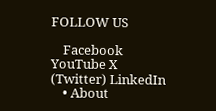FOLLOW US

    Facebook YouTube X (Twitter) LinkedIn
    • About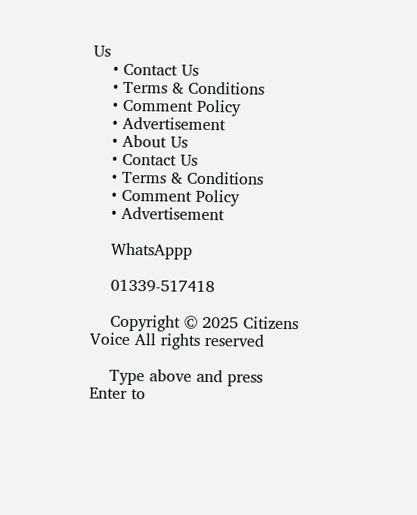Us
    • Contact Us
    • Terms & Conditions
    • Comment Policy
    • Advertisement
    • About Us
    • Contact Us
    • Terms & Conditions
    • Comment Policy
    • Advertisement

    WhatsAppp

    01339-517418

    Copyright © 2025 Citizens Voice All rights reserved

    Type above and press Enter to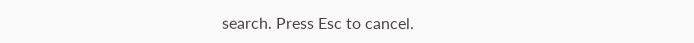search. Press Esc to cancel.